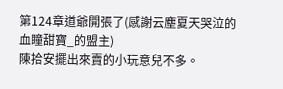第124章道爺開張了(感謝云塵夏天哭泣的血瞳甜寶_的盟主)
陳拾安擺出來賣的小玩意兒不多。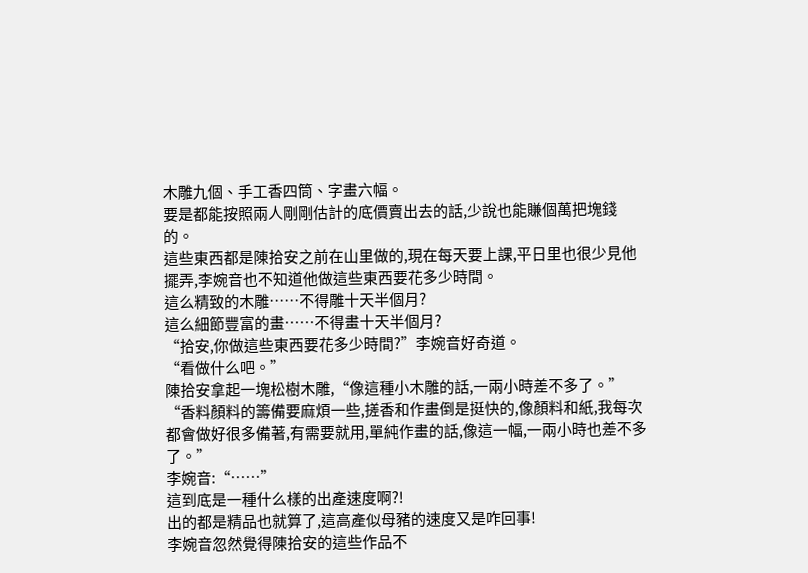木雕九個、手工香四筒、字畫六幅。
要是都能按照兩人剛剛估計的底價賣出去的話,少說也能賺個萬把塊錢的。
這些東西都是陳拾安之前在山里做的,現在每天要上課,平日里也很少見他擺弄,李婉音也不知道他做這些東西要花多少時間。
這么精致的木雕……不得雕十天半個月?
這么細節豐富的畫……不得畫十天半個月?
“拾安,你做這些東西要花多少時間?”李婉音好奇道。
“看做什么吧。”
陳拾安拿起一塊松樹木雕,“像這種小木雕的話,一兩小時差不多了。”
“香料顏料的籌備要麻煩一些,搓香和作畫倒是挺快的,像顏料和紙,我每次都會做好很多備著,有需要就用,單純作畫的話,像這一幅,一兩小時也差不多了。”
李婉音:“……”
這到底是一種什么樣的出產速度啊?!
出的都是精品也就算了,這高產似母豬的速度又是咋回事!
李婉音忽然覺得陳拾安的這些作品不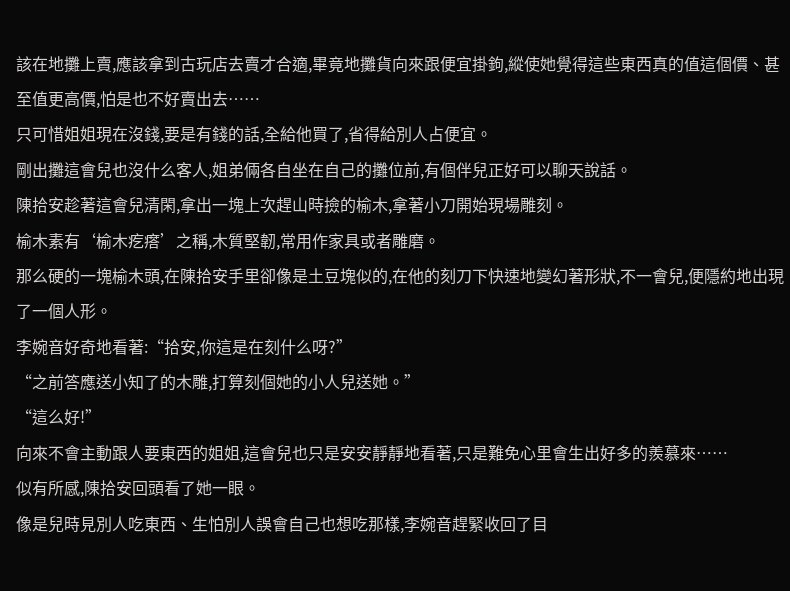該在地攤上賣,應該拿到古玩店去賣才合適,畢竟地攤貨向來跟便宜掛鉤,縱使她覺得這些東西真的值這個價、甚至值更高價,怕是也不好賣出去……
只可惜姐姐現在沒錢,要是有錢的話,全給他買了,省得給別人占便宜。
剛出攤這會兒也沒什么客人,姐弟倆各自坐在自己的攤位前,有個伴兒正好可以聊天說話。
陳拾安趁著這會兒清閑,拿出一塊上次趕山時撿的榆木,拿著小刀開始現場雕刻。
榆木素有‘榆木疙瘩’之稱,木質堅韌,常用作家具或者雕磨。
那么硬的一塊榆木頭,在陳拾安手里卻像是土豆塊似的,在他的刻刀下快速地變幻著形狀,不一會兒,便隱約地出現了一個人形。
李婉音好奇地看著:“拾安,你這是在刻什么呀?”
“之前答應送小知了的木雕,打算刻個她的小人兒送她。”
“這么好!”
向來不會主動跟人要東西的姐姐,這會兒也只是安安靜靜地看著,只是難免心里會生出好多的羨慕來……
似有所感,陳拾安回頭看了她一眼。
像是兒時見別人吃東西、生怕別人誤會自己也想吃那樣,李婉音趕緊收回了目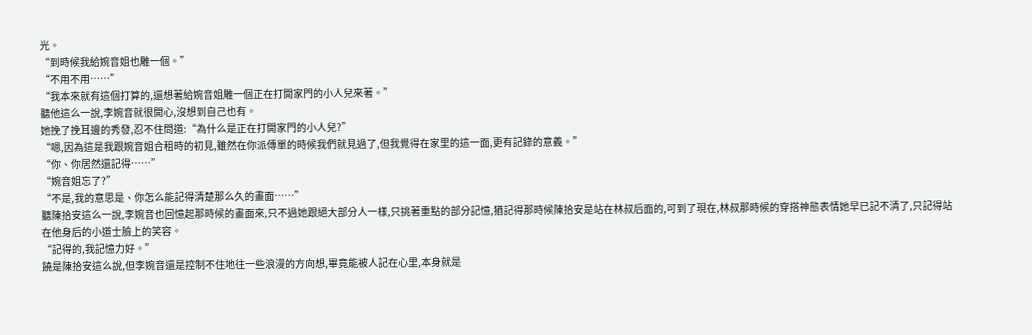光。
“到時候我給婉音姐也雕一個。”
“不用不用……”
“我本來就有這個打算的,還想著給婉音姐雕一個正在打開家門的小人兒來著。”
聽他這么一說,李婉音就很開心,沒想到自己也有。
她挽了挽耳邊的秀發,忍不住問道:“為什么是正在打開家門的小人兒?”
“嗯,因為這是我跟婉音姐合租時的初見,雖然在你派傳單的時候我們就見過了,但我覺得在家里的這一面,更有記錄的意義。”
“你、你居然還記得……”
“婉音姐忘了?”
“不是,我的意思是、你怎么能記得清楚那么久的畫面……”
聽陳拾安這么一說,李婉音也回憶起那時候的畫面來,只不過她跟絕大部分人一樣,只挑著重點的部分記憶,猶記得那時候陳拾安是站在林叔后面的,可到了現在,林叔那時候的穿搭神態表情她早已記不清了,只記得站在他身后的小道士臉上的笑容。
“記得的,我記憶力好。”
饒是陳拾安這么說,但李婉音還是控制不住地往一些浪漫的方向想,畢竟能被人記在心里,本身就是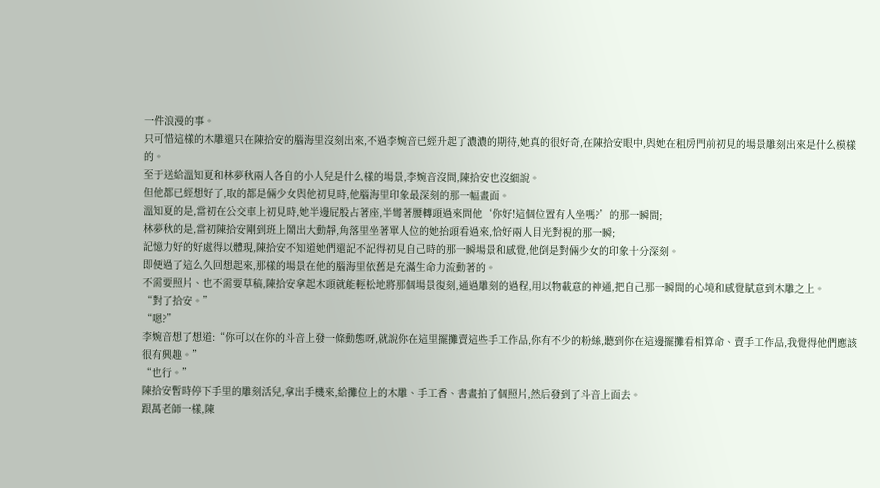一件浪漫的事。
只可惜這樣的木雕還只在陳拾安的腦海里沒刻出來,不過李婉音已經升起了濃濃的期待,她真的很好奇,在陳拾安眼中,與她在租房門前初見的場景雕刻出來是什么模樣的。
至于送給溫知夏和林夢秋兩人各自的小人兒是什么樣的場景,李婉音沒問,陳拾安也沒細說。
但他都已經想好了,取的都是倆少女與他初見時,他腦海里印象最深刻的那一幅畫面。
溫知夏的是,當初在公交車上初見時,她半邊屁股占著座,半彎著腰轉頭過來問他‘你好!這個位置有人坐嗎?’的那一瞬間;
林夢秋的是,當初陳拾安剛到班上鬧出大動靜,角落里坐著單人位的她抬頭看過來,恰好兩人目光對視的那一瞬;
記憶力好的好處得以體現,陳拾安不知道她們還記不記得初見自己時的那一瞬場景和感覺,他倒是對倆少女的印象十分深刻。
即便過了這么久回想起來,那樣的場景在他的腦海里依舊是充滿生命力流動著的。
不需要照片、也不需要草稿,陳拾安拿起木頭就能輕松地將那個場景復刻,通過雕刻的過程,用以物載意的神通,把自己那一瞬間的心境和感覺賦意到木雕之上。
“對了拾安。”
“嗯?”
李婉音想了想道:“你可以在你的斗音上發一條動態呀,就說你在這里擺攤賣這些手工作品,你有不少的粉絲,聽到你在這邊擺攤看相算命、賣手工作品,我覺得他們應該很有興趣。”
“也行。”
陳拾安暫時停下手里的雕刻活兒,拿出手機來,給攤位上的木雕、手工香、書畫拍了個照片,然后發到了斗音上面去。
跟萬老師一樣,陳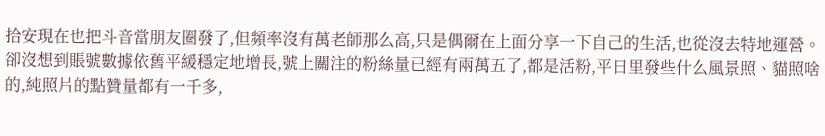拾安現在也把斗音當朋友圈發了,但頻率沒有萬老師那么高,只是偶爾在上面分享一下自己的生活,也從沒去特地運營。
卻沒想到賬號數據依舊平緩穩定地增長,號上關注的粉絲量已經有兩萬五了,都是活粉,平日里發些什么風景照、貓照啥的,純照片的點贊量都有一千多,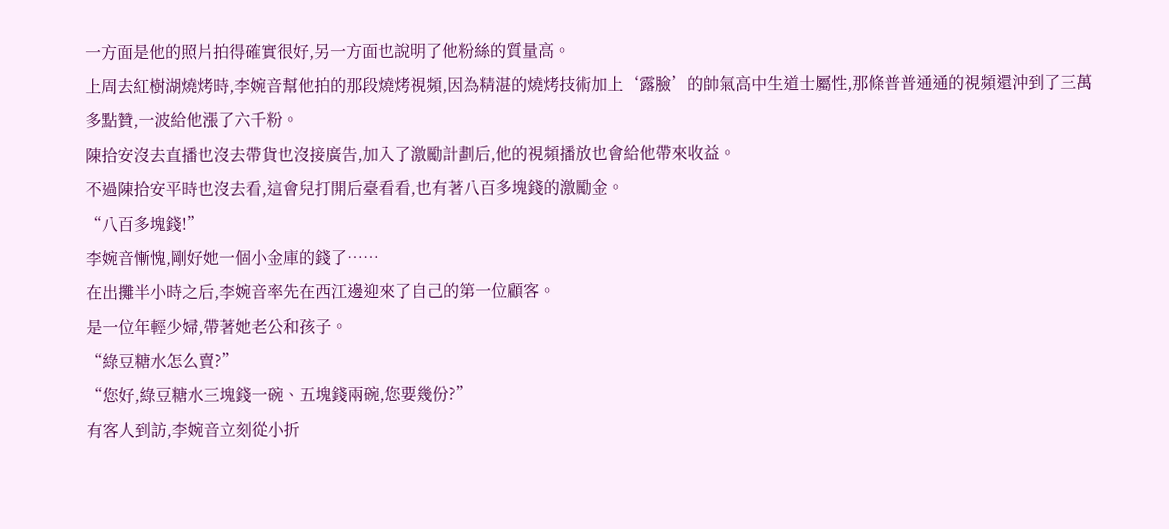一方面是他的照片拍得確實很好,另一方面也說明了他粉絲的質量高。
上周去紅樹湖燒烤時,李婉音幫他拍的那段燒烤視頻,因為精湛的燒烤技術加上‘露臉’的帥氣高中生道士屬性,那條普普通通的視頻還沖到了三萬多點贊,一波給他漲了六千粉。
陳拾安沒去直播也沒去帶貨也沒接廣告,加入了激勵計劃后,他的視頻播放也會給他帶來收益。
不過陳拾安平時也沒去看,這會兒打開后臺看看,也有著八百多塊錢的激勵金。
“八百多塊錢!”
李婉音慚愧,剛好她一個小金庫的錢了……
在出攤半小時之后,李婉音率先在西江邊迎來了自己的第一位顧客。
是一位年輕少婦,帶著她老公和孩子。
“綠豆糖水怎么賣?”
“您好,綠豆糖水三塊錢一碗、五塊錢兩碗,您要幾份?”
有客人到訪,李婉音立刻從小折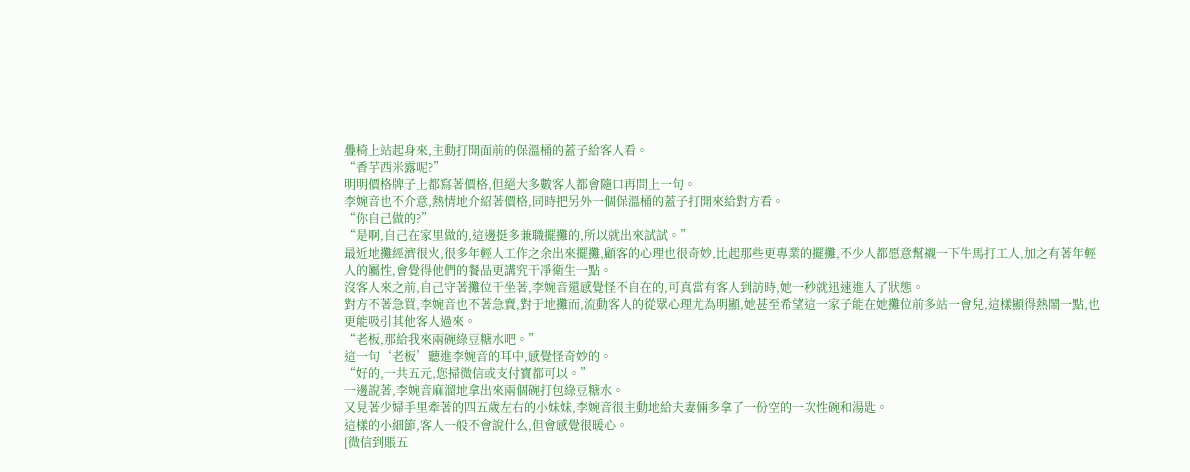疊椅上站起身來,主動打開面前的保溫桶的蓋子給客人看。
“香芋西米露呢?”
明明價格牌子上都寫著價格,但絕大多數客人都會隨口再問上一句。
李婉音也不介意,熱情地介紹著價格,同時把另外一個保溫桶的蓋子打開來給對方看。
“你自己做的?”
“是啊,自己在家里做的,這邊挺多兼職擺攤的,所以就出來試試。”
最近地攤經濟很火,很多年輕人工作之余出來擺攤,顧客的心理也很奇妙,比起那些更專業的擺攤,不少人都愿意幫襯一下牛馬打工人,加之有著年輕人的屬性,會覺得他們的餐品更講究干凈衛生一點。
沒客人來之前,自己守著攤位干坐著,李婉音還感覺怪不自在的,可真當有客人到訪時,她一秒就迅速進入了狀態。
對方不著急買,李婉音也不著急賣,對于地攤而,流動客人的從眾心理尤為明顯,她甚至希望這一家子能在她攤位前多站一會兒,這樣顯得熱鬧一點,也更能吸引其他客人過來。
“老板,那給我來兩碗綠豆糖水吧。”
這一句‘老板’聽進李婉音的耳中,感覺怪奇妙的。
“好的,一共五元,您掃微信或支付寶都可以。”
一邊說著,李婉音麻溜地拿出來兩個碗打包綠豆糖水。
又見著少婦手里牽著的四五歲左右的小妹妹,李婉音很主動地給夫妻倆多拿了一份空的一次性碗和湯匙。
這樣的小細節,客人一般不會說什么,但會感覺很暖心。
[微信到賬五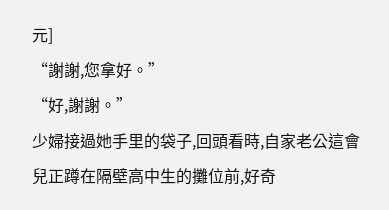元]
“謝謝,您拿好。”
“好,謝謝。”
少婦接過她手里的袋子,回頭看時,自家老公這會兒正蹲在隔壁高中生的攤位前,好奇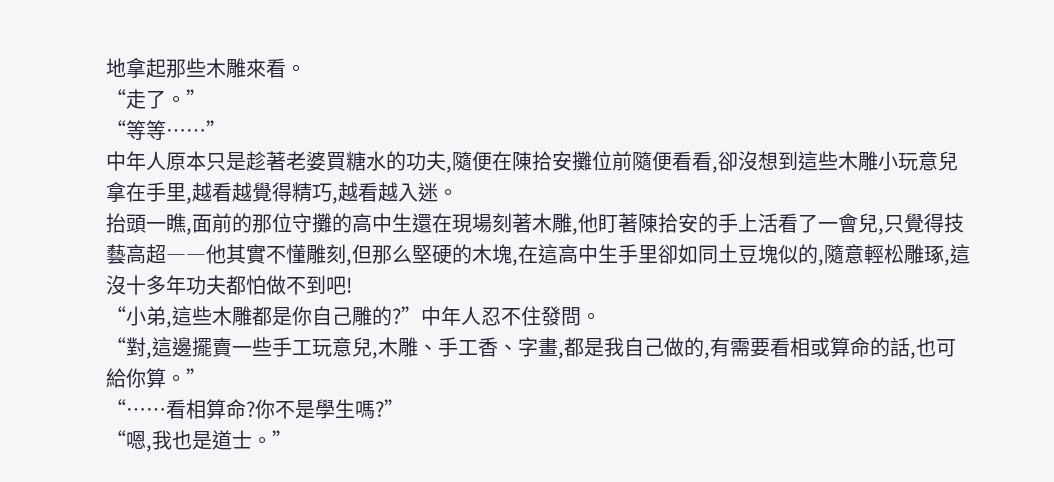地拿起那些木雕來看。
“走了。”
“等等……”
中年人原本只是趁著老婆買糖水的功夫,隨便在陳拾安攤位前隨便看看,卻沒想到這些木雕小玩意兒拿在手里,越看越覺得精巧,越看越入迷。
抬頭一瞧,面前的那位守攤的高中生還在現場刻著木雕,他盯著陳拾安的手上活看了一會兒,只覺得技藝高超――他其實不懂雕刻,但那么堅硬的木塊,在這高中生手里卻如同土豆塊似的,隨意輕松雕琢,這沒十多年功夫都怕做不到吧!
“小弟,這些木雕都是你自己雕的?”中年人忍不住發問。
“對,這邊擺賣一些手工玩意兒,木雕、手工香、字畫,都是我自己做的,有需要看相或算命的話,也可給你算。”
“……看相算命?你不是學生嗎?”
“嗯,我也是道士。”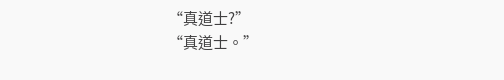“真道士?”
“真道士。”